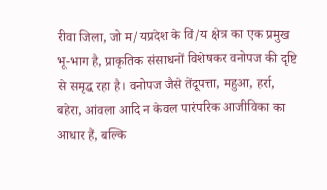रीवा जिला, जो म/यप्रदेश के विं/य क्षेत्र का एक प्रमुख भू-भाग है, प्राकृतिक संसाधनों विशेषकर वनोपज की दृष्टि से समृद्ध रहा है। वनोपज जैसे तेंदूपत्ता, महुआ, हर्रा, बहेरा, आंवला आदि न केवल पारंपरिक आजीविका का आधार हैं, बल्कि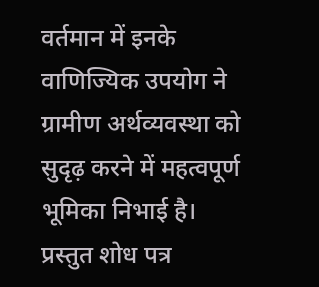वर्तमान में इनके वाणिज्यिक उपयोग ने ग्रामीण अर्थव्यवस्था को सुदृढ़ करने में महत्वपूर्ण भूमिका निभाई है। प्रस्तुत शोध पत्र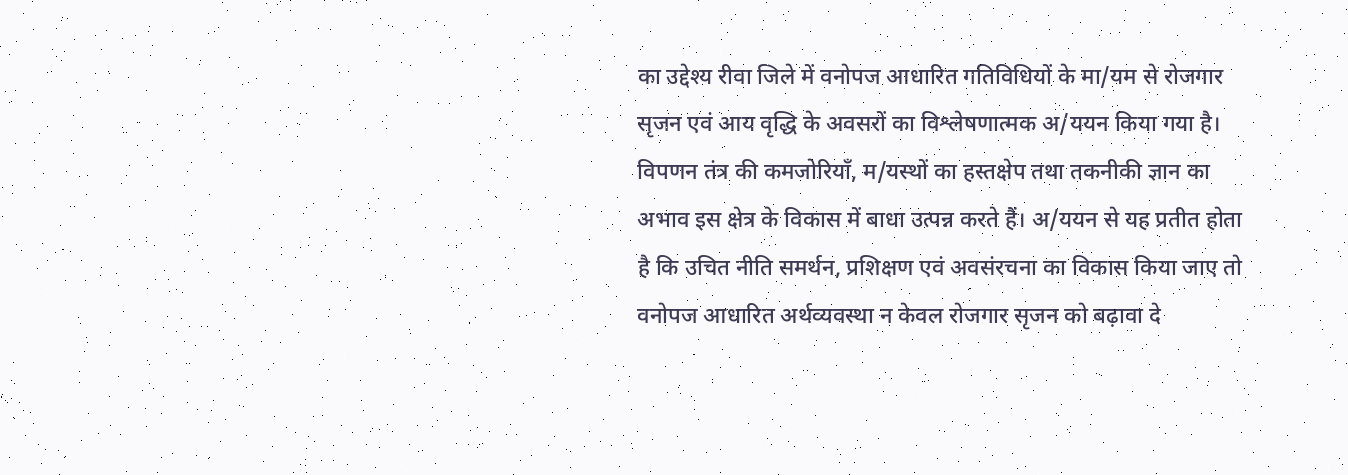का उद्देश्य रीवा जिले में वनोपज आधारित गतिविधियों के मा/यम से रोजगार सृजन एवं आय वृद्धि के अवसरों का विश्लेषणात्मक अ/ययन किया गया है। विपणन तंत्र की कमजोरियाँ, म/यस्थों का हस्तक्षेप तथा तकनीकी ज्ञान का अभाव इस क्षेत्र के विकास में बाधा उत्पन्न करते हैं। अ/ययन से यह प्रतीत होता है कि उचित नीति समर्थन, प्रशिक्षण एवं अवसंरचना का विकास किया जाए तो वनोपज आधारित अर्थव्यवस्था न केवल रोजगार सृजन को बढ़ावा दे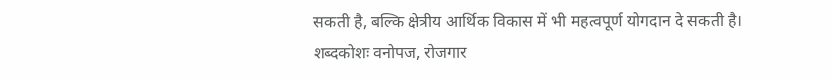सकती है, बल्कि क्षेत्रीय आर्थिक विकास में भी महत्वपूर्ण योगदान दे सकती है।
शब्दकोशः वनोपज, रोजगार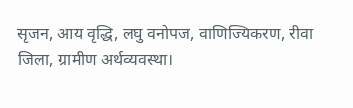सृजन, आय वृद्धि, लघु वनोपज, वाणिज्यिकरण, रीवा जिला, ग्रामीण अर्थव्यवस्था।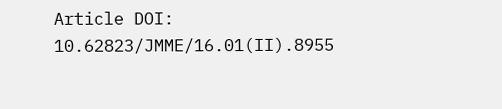Article DOI: 10.62823/JMME/16.01(II).8955